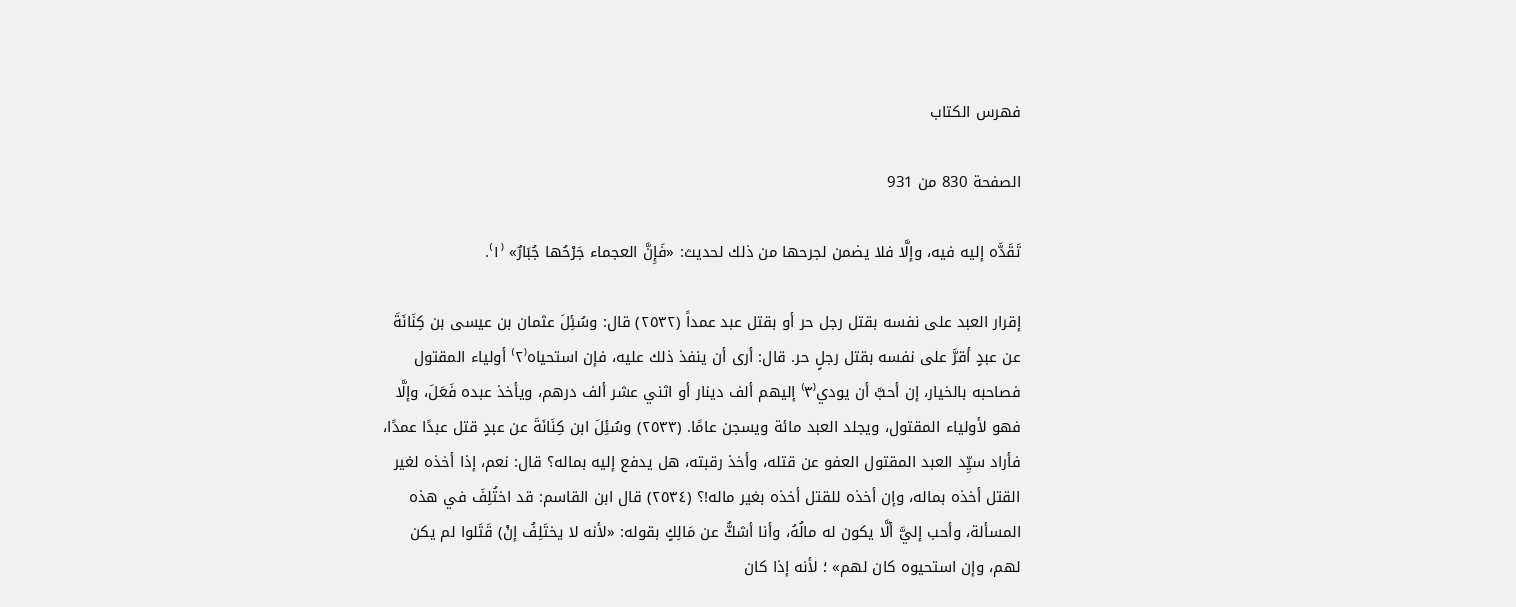فهرس الكتاب

الصفحة 830 من 931

تَقَدَّه إليه فيه، وإلَّا فلا يضمن لجرحها من ذلك لحديث: «فَإِنَّ العجماء جَرْحُها جُبَارٌ» ⁽١⁾.

إقرار العبد على نفسه بقتل رجل حر أو بقتل عبد عمداً (٢٥٣٢) قال: وسُئِلَ عثمان بن عيسى بن كِنَانَةَ عن عبدٍ أقرَّ على نفسه بقتل رجلٍ حر. قال: أرى أن ينفذ ذلك عليه، فإن استحياه⁽٢⁾ أولياء المقتول فصاحبه بالخيار، إن أحبَّ أن يودي⁽٣⁾ إليهم ألف دينار أو اثني عشر ألف درهم، ويأخذ عبده فَعَلَ، وإلَّا فهو لأولياء المقتول، ويجلد العبد مائة ويسجن عامًا. (٢٥٣٣) وسُئِلَ ابن كِنَانَةَ عن عبدٍ قتل عبدًا عمدًا، فأراد سيِّد العبد المقتول العفو عن قتله، وأخذ رقبته، هل يدفع إليه بماله؟ قال: نعم، إذا أخذه لغير القتل أخذه بماله، وإن أخذه للقتل أخذه بغير ماله!؟ (٢٥٣٤) قال ابن القاسم: قد اختُلِفَ في هذه المسألة، وأحب إليَّ ألَّا يكون له مالُهُ، وأنا أشكُّ عن مَالِكٍ بقوله: «لأنه لا يختَلِفُ إنْ) قَتَلوا لم يكن لهم، وإن استحيوه كان لهم» ؛ لأنه إذا كان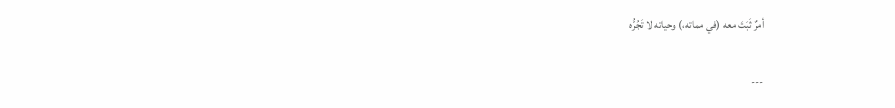أمرٌ ثَبَتَ معه (في مماته،) وحياته لا تَجُرُّه

---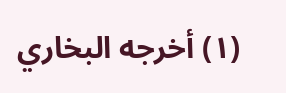(١) أخرجه البخاري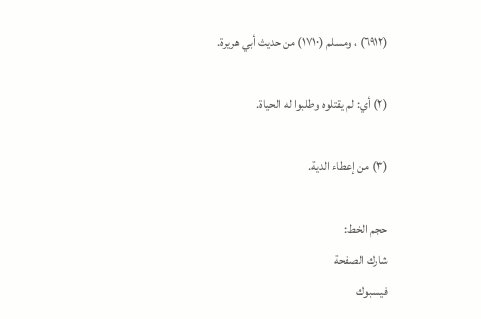(٦٩١٢) ، ومسلم (١٧١٠) من حديث أبي هريرة.

(٢) أي: لم يقتلوه وطلبوا له الحياة.

(٣) من إعطاء الدية.

حجم الخط:
شارك الصفحة
فيسبوك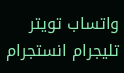واتساب تويتر تليجرام انستجرام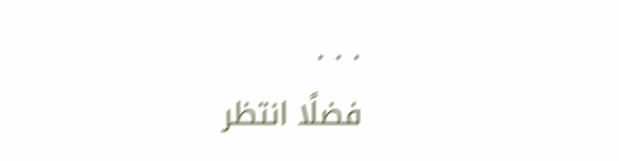. . .
فضلًا انتظر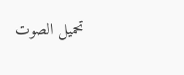تحميل الصوت